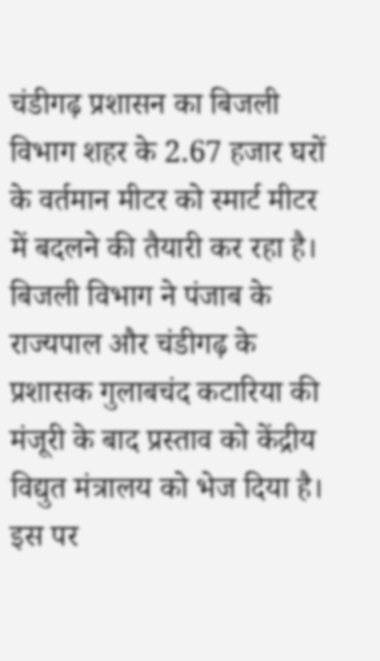चंडीगढ़ प्रशासन का बिजली विभाग शहर के 2.67 हजार घरों के वर्तमान मीटर को स्मार्ट मीटर में बदलने की तैयारी कर रहा है।
बिजली विभाग ने पंजाब के राज्यपाल और चंडीगढ़ के प्रशासक गुलाबचंद कटारिया की मंजूरी के बाद प्रस्ताव को केंद्रीय विद्युत मंत्रालय को भेज दिया है। इस पर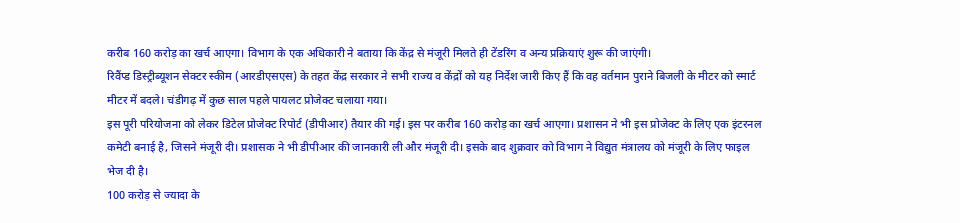करीब 160 करोड़ का खर्च आएगा। विभाग के एक अधिकारी ने बताया कि केंद्र से मंजूरी मिलते ही टेंडरिंग व अन्य प्रक्रियाएं शुरू की जाएंगी।
रिवैंप्ड डिस्ट्रीब्यूशन सेक्टर स्कीम (आरडीएसएस) के तहत केंद्र सरकार ने सभी राज्य व केंद्रों को यह निर्देश जारी किए हैं कि वह वर्तमान पुराने बिजली के मीटर को स्मार्ट मीटर में बदले। चंडीगढ़ में कुछ साल पहले पायलट प्रोजेक्ट चलाया गया।
इस पूरी परियोजना को लेकर डिटेल प्रोजेक्ट रिपोर्ट (डीपीआर) तैयार की गई। इस पर करीब 160 करोड़ का खर्च आएगा। प्रशासन ने भी इस प्रोजेक्ट के लिए एक इंटरनल कमेटी बनाई है, जिसने मंजूरी दी। प्रशासक ने भी डीपीआर की जानकारी ली और मंजूरी दी। इसके बाद शुक्रवार को विभाग ने विद्युत मंत्रालय को मंजूरी के लिए फाइल भेज दी है।
100 करोड़ से ज्यादा के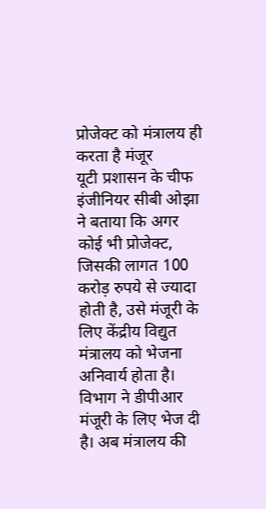प्रोजेक्ट को मंत्रालय ही करता है मंजूर
यूटी प्रशासन के चीफ इंजीनियर सीबी ओझा ने बताया कि अगर कोई भी प्रोजेक्ट, जिसकी लागत 100 करोड़ रुपये से ज्यादा होती है, उसे मंजूरी के लिए केंद्रीय विद्युत मंत्रालय को भेजना अनिवार्य होता है। विभाग ने डीपीआर मंजूरी के लिए भेज दी है। अब मंत्रालय की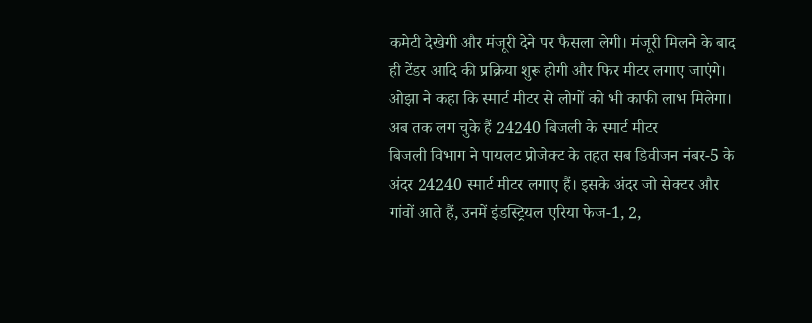कमेटी देखेगी और मंजूरी देने पर फैसला लेगी। मंजूरी मिलने के बाद ही टेंडर आदि की प्रक्रिया शुरू होगी और फिर मीटर लगाए जाएंगे। ओझा ने कहा कि स्मार्ट मीटर से लोगों को भी काफी लाभ मिलेगा।
अब तक लग चुके हैं 24240 बिजली के स्मार्ट मीटर
बिजली विभाग ने पायलट प्रोजेक्ट के तहत सब डिवीजन नंबर-5 के अंदर 24240 स्मार्ट मीटर लगाए हैं। इसके अंदर जो सेक्टर और गांवों आते हैं, उनमें इंडस्ट्रियल एरिया फेज-1, 2,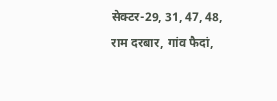सेक्टर-29, 31, 47, 48, राम दरबार, गांव फैदां,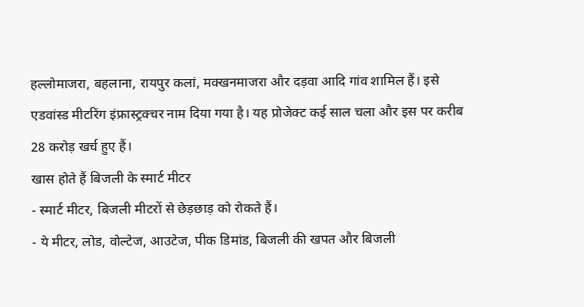हल्लोमाजरा, बहलाना, रायपुर कलां, मक्खनमाजरा और दड़वा आदि गांव शामिल हैं। इसे एडवांस्ड मीटरिंग इंफ्रास्ट्रक्चर नाम दिया गया है। यह प्रोजेक्ट कई साल चला और इस पर करीब 28 करोड़ खर्च हुए हैं।
खास होते हैं बिजली के स्मार्ट मीटर
- स्मार्ट मीटर, बिजली मीटरों से छेड़छाड़ को रोकते हैं।
- ये मीटर, लोड, वोल्टेज, आउटेज, पीक डिमांड, बिजली की खपत और बिजली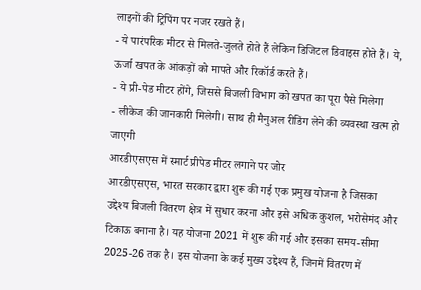लाइनों की ट्रिपिंग पर नजर रखते हैं।
- ये पारंपरिक मीटर से मिलते-जुलते होते हैं लेकिन डिजिटल डिवाइस होते हैं। ये, ऊर्जा खपत के आंकड़ों को मापते और रिकॉर्ड करते हैं।
- ये प्री-पेड मीटर होंगे, जिससे बिजली विभाग को खपत का पूरा पैसे मिलेगा
- लीकेज की जानकारी मिलेगी। साथ ही मैनुअल रीडिंग लेने की व्यवस्था खत्म हो जाएगी
आरडीएसएस में स्मार्ट प्रीपेड मीटर लगाने पर जोर
आरडीएसएस, भारत सरकार द्वारा शुरू की गई एक प्रमुख योजना है जिसका उद्देश्य बिजली वितरण क्षेत्र में सुधार करना और इसे अधिक कुशल, भरोसेमंद और टिकाऊ बनाना है। यह योजना 2021 में शुरू की गई और इसका समय-सीमा 2025-26 तक है। इस योजना के कई मुख्य उद्देश्य हैं, जिनमें वितरण में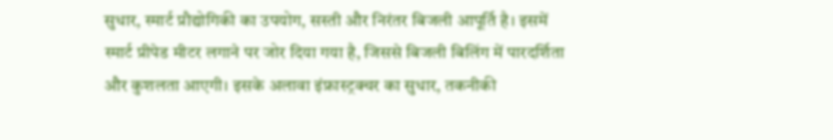सुधार, स्मार्ट प्रौद्योगिकी का उपयोग, सस्ती और निरंतर बिजली आपूर्ति है। इसमें स्मार्ट प्रीपेड मीटर लगाने पर जोर दिया गया है, जिससे बिजली बिलिंग में पारदर्शिता और कुशलता आएगी। इसके अलावा इंफ्रास्ट्रक्चर का सुधार, तकनीकी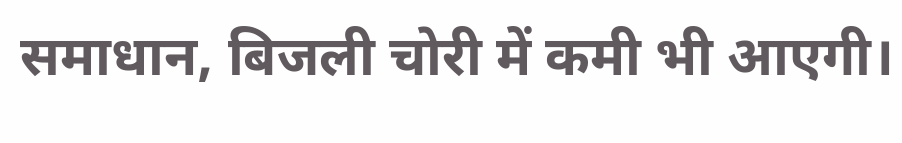समाधान, बिजली चोरी में कमी भी आएगी।